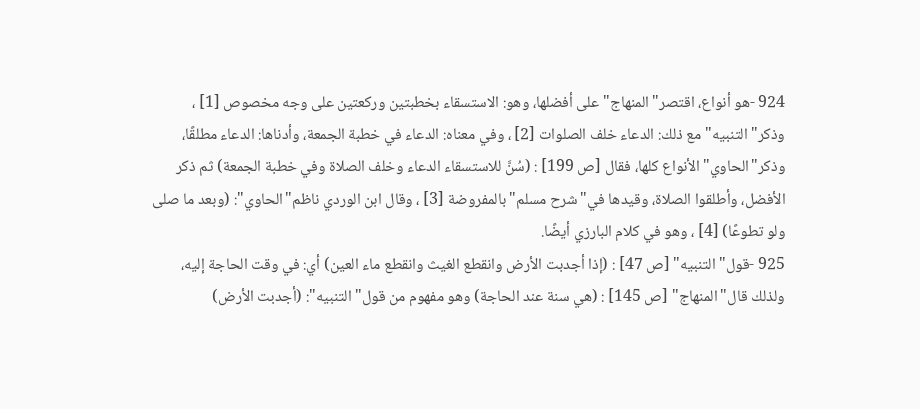924 -هو أنواع، اقتصر"المنهاج"على أفضلها، وهو: الاستسقاء بخطبتين وركعتين على وجه مخصوص [1] ، وذكر"التنبيه"مع ذلك: الدعاء خلف الصلوات [2] ، وفي معناه: الدعاء في خطبة الجمعة، وأدناها: الدعاء مطلقًا، وذكر"الحاوي"الأنواع كلها، فقال [ص 199] : (سُنَّ للاستسقاء الدعاء وخلف الصلاة وفي خطبة الجمعة) ثم ذكر الأفضل، وأطلقوا الصلاة، وقيدها في"شرح مسلم"بالمفروضة [3] ، وقال ابن الوردي ناظم"الحاوي": (وبعد ما صلى ولو تطوعًا) [4] ، وهو في كلام البارزي أيضًا.
925 -قول"التنبيه" [ص 47] : (إذا أجدبت الأرض وانقطع الغيث وانقطع ماء العين) أي: في وقت الحاجة إليه، ولذلك قال"المنهاج" [ص 145] : (هي سنة عند الحاجة) وهو مفهوم من قول"التنبيه": (أجدبت الأرض)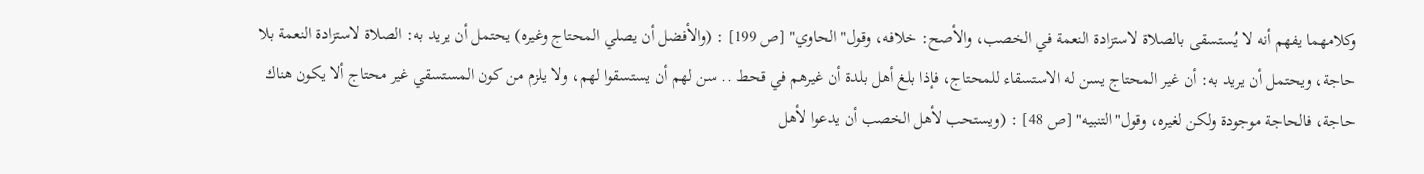وكلامهما يفهم أنه لا يُستسقى بالصلاة لاستزادة النعمة في الخصب، والأصح: خلافه، وقول"الحاوي" [ص 199] : (والأفضل أن يصلي المحتاج وغيره) يحتمل أن يريد به: الصلاة لاستزادة النعمة بلا حاجة، ويحتمل أن يريد به: أن غير المحتاج يسن له الاستسقاء للمحتاج، فإذا بلغ أهل بلدة أن غيرهم في قحط .. سن لهم أن يستسقوا لهم، ولا يلزم من كون المستسقي غير محتاج ألا يكون هناك حاجة، فالحاجة موجودة ولكن لغيره، وقول"التنبيه" [ص 48] : (ويستحب لأهل الخصب أن يدعوا لأهل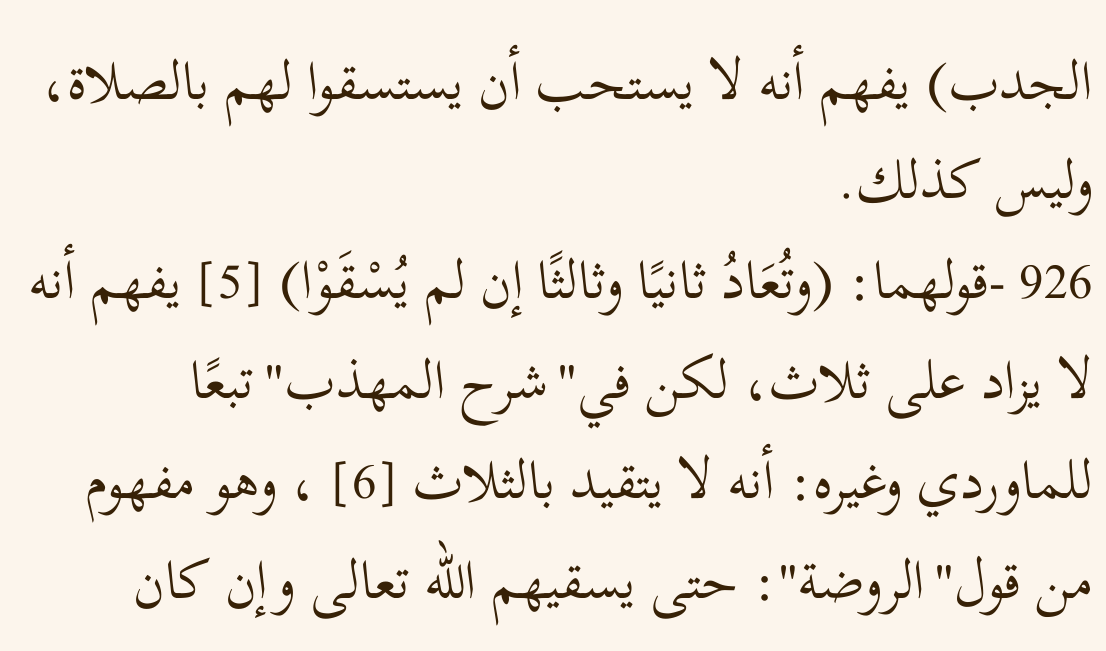الجدب) يفهم أنه لا يستحب أن يستسقوا لهم بالصلاة، وليس كذلك.
926 -قولهما: (وتُعَادُ ثانيًا وثالثًا إن لم يُسْقَوْا) [5] يفهم أنه لا يزاد على ثلاث، لكن في"شرح المهذب"تبعًا للماوردي وغيره: أنه لا يتقيد بالثلاث [6] ، وهو مفهوم من قول"الروضة": حتى يسقيهم الله تعالى وإن كان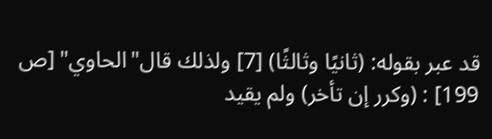قد عبر بقوله: (ثانيًا وثالثًا) [7] ولذلك قال"الحاوي" [ص 199] : (وكرر إن تأخر) ولم يقيد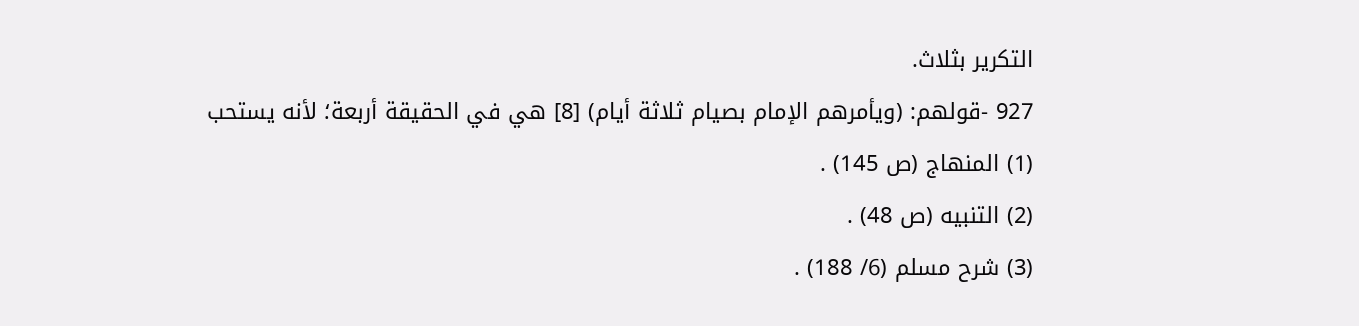التكرير بثلاث.
927 -قولهم: (ويأمرهم الإمام بصيام ثلاثة أيام) [8] هي في الحقيقة أربعة؛ لأنه يستحب
(1) المنهاج (ص 145) .
(2) التنبيه (ص 48) .
(3) شرح مسلم (6/ 188) .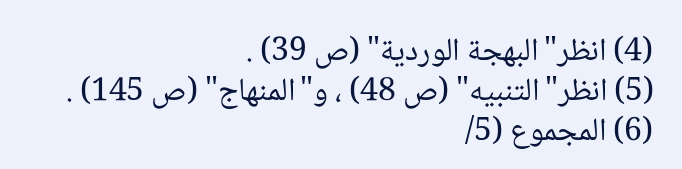(4) انظر"البهجة الوردية" (ص 39) .
(5) انظر"التنبيه" (ص 48) ، و"المنهاج" (ص 145) .
(6) المجموع (5/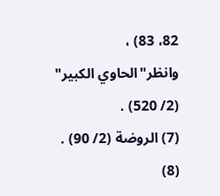82، 83) ، وانظر"الحاوي الكبير" (2/ 520) .
(7) الروضة (2/ 90) .
(8)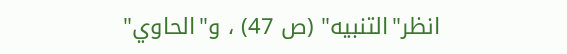انظر"التنبيه" (ص 47) ، و"الحاوي"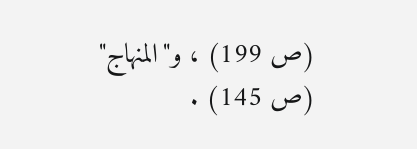(ص 199) ، و"المنهاج" (ص 145) .